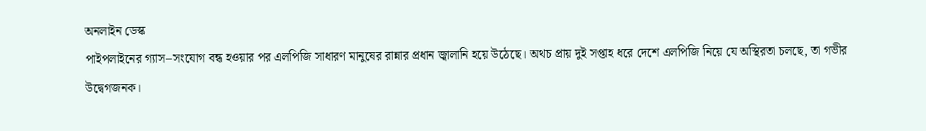অনলাইন ডেস্ক
পাইপলাইনের গ্যাস–সংযোগ বন্ধ হওয়ার পর এলপিজি সাধারণ মানুষের রান্নার প্রধান জ্বালানি হয়ে উঠেছে। অথচ প্রায় দুই সপ্তাহ ধরে দেশে এলপিজি নিয়ে যে অস্থিরতা চলছে, তা গভীর উদ্বেগজনক।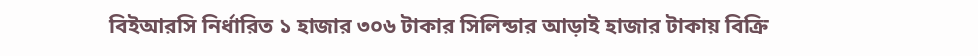বিইআরসি নির্ধারিত ১ হাজার ৩০৬ টাকার সিলিন্ডার আড়াই হাজার টাকায় বিক্রি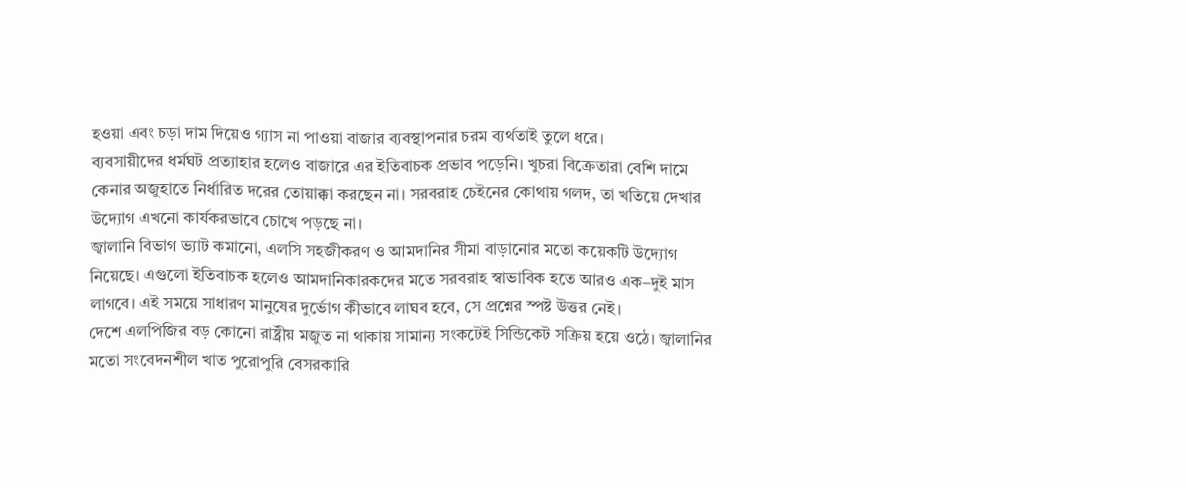হওয়া এবং চড়া দাম দিয়েও গ্যাস না পাওয়া বাজার ব্যবস্থাপনার চরম ব্যর্থতাই তুলে ধরে।
ব্যবসায়ীদের ধর্মঘট প্রত্যাহার হলেও বাজারে এর ইতিবাচক প্রভাব পড়েনি। খুচরা বিক্রেতারা বেশি দামে কেনার অজুহাতে নির্ধারিত দরের তোয়াক্কা করছেন না। সরবরাহ চেইনের কোথায় গলদ, তা খতিয়ে দেখার উদ্যোগ এখনো কার্যকরভাবে চোখে পড়ছে না।
জ্বালানি বিভাগ ভ্যাট কমানো, এলসি সহজীকরণ ও আমদানির সীমা বাড়ানোর মতো কয়েকটি উদ্যোগ নিয়েছে। এগুলো ইতিবাচক হলেও আমদানিকারকদের মতে সরবরাহ স্বাভাবিক হতে আরও এক–দুই মাস লাগবে। এই সময়ে সাধারণ মানুষের দুর্ভোগ কীভাবে লাঘব হবে, সে প্রশ্নের স্পষ্ট উত্তর নেই।
দেশে এলপিজির বড় কোনো রাষ্ট্রীয় মজুত না থাকায় সামান্য সংকটেই সিন্ডিকেট সক্রিয় হয়ে ওঠে। জ্বালানির মতো সংবেদনশীল খাত পুরোপুরি বেসরকারি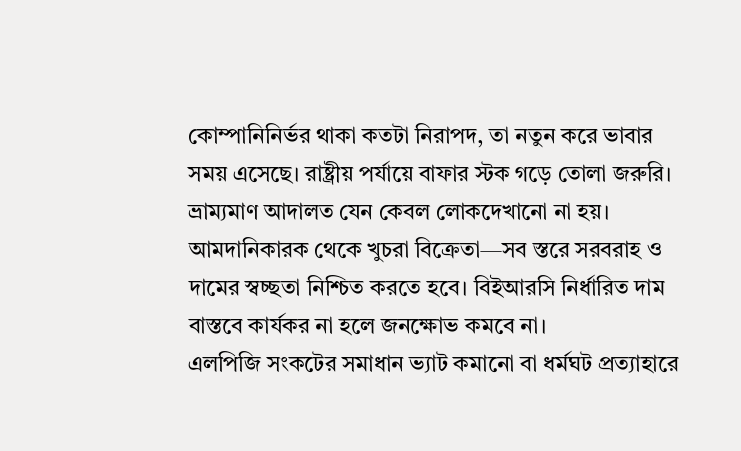কোম্পানিনির্ভর থাকা কতটা নিরাপদ, তা নতুন করে ভাবার সময় এসেছে। রাষ্ট্রীয় পর্যায়ে বাফার স্টক গড়ে তোলা জরুরি।
ভ্রাম্যমাণ আদালত যেন কেবল লোকদেখানো না হয়। আমদানিকারক থেকে খুচরা বিক্রেতা—সব স্তরে সরবরাহ ও দামের স্বচ্ছতা নিশ্চিত করতে হবে। বিইআরসি নির্ধারিত দাম বাস্তবে কার্যকর না হলে জনক্ষোভ কমবে না।
এলপিজি সংকটের সমাধান ভ্যাট কমানো বা ধর্মঘট প্রত্যাহারে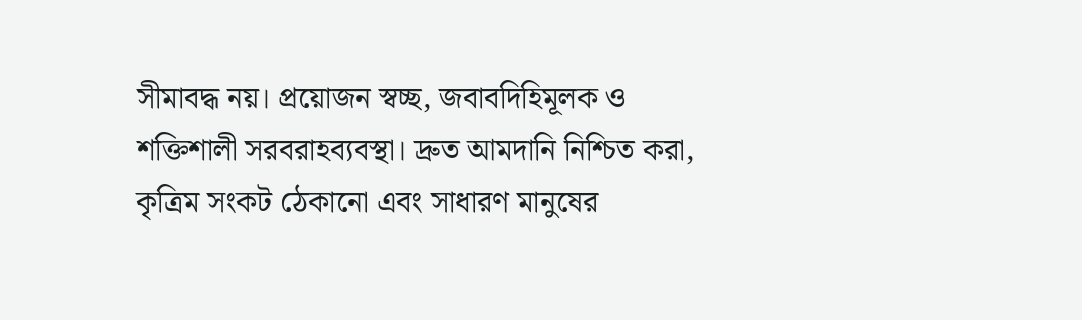সীমাবদ্ধ নয়। প্রয়োজন স্বচ্ছ, জবাবদিহিমূলক ও শক্তিশালী সরবরাহব্যবস্থা। দ্রুত আমদানি নিশ্চিত করা, কৃত্রিম সংকট ঠেকানো এবং সাধারণ মানুষের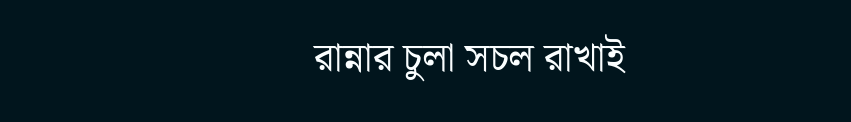রান্নার চুলা সচল রাখাই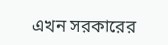এখন সরকারের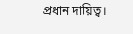প্রধান দায়িত্ব।